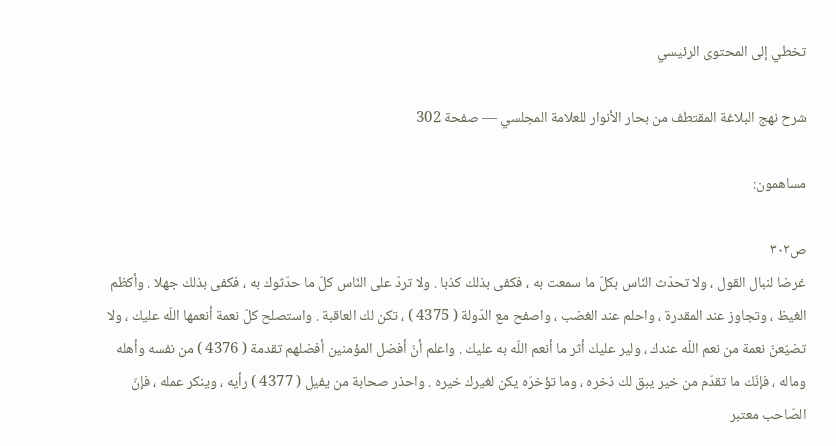تخطي إلى المحتوى الرئيسي

شرح نهج البلاغة المقتطف من بحار الأنوار للعلامة المجلسي — صفحة 302

مساهمون:

ص٣٠٢
غرضا لنبال القول ، ولا تحدّث النّاس بكلّ ما سمعت به ، فكفى بذلك كذبا . ولا تردّ على النّاس كلّ ما حدّثوك به ، فكفى بذلك جهلا . وأكظم الغيظ ، وتجاوز عند المقدرة ، واحلم عند الغضب ، واصفح مع الدّولة ( 4375 ) ، تكن لك العاقبة . واستصلح كلّ نعمة أنعمها اللّه عليك ، ولا تضيّعنّ نعمة من نعم اللّه عندك ، ولير عليك أثر ما أنعم اللّه به عليك . واعلم أنّ أفضل المؤمنين أفضلهم تقدمة ( 4376 ) من نفسه وأهله وماله ، فإنّك ما تقدّم من خير يبق لك ذخره ، وما تؤخرّه يكن لغيرك خيره . واحذر صحابة من يفيل ( 4377 ) رأيه ، وينكر عمله ، فإنّ الصّاحب معتبر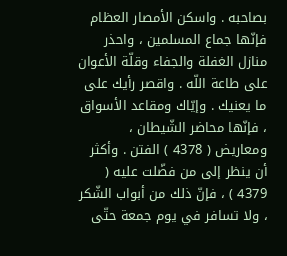بصاحبه . واسكن الأمصار العظام فإنّها جماع المسلمين ، واحذر منازل الغفلة والجفاء وقلّة الأعوان على طاعة اللّه . واقصر رأيك على ما يعنيك . وإيّاك ومقاعد الأسواق ، فإنّها محاضر الشّيطان ، ومعاريض ( 4378 ) الفتن . وأكثر أن ينظر إلى من فضّلت عليه ( 4379 ) ، فإنّ ذلك من أبواب الشّكر ، ولا تسافر في يوم جمعة حتّى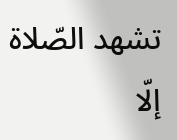تشهد الصّلاة إلّا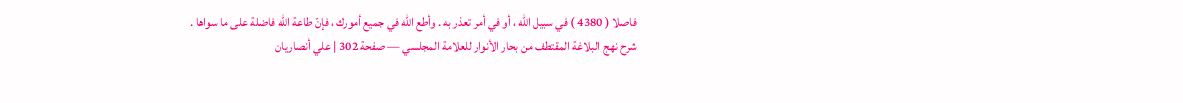فاصلا ( 4380 ) في سبيل اللّه ، أو في أمر تعذر به . وأطع اللّه في جميع أمورك ، فإنّ طاعة اللّه فاضلة على ما سواها .
شرح نهج البلاغة المقتطف من بحار الأنوار للعلامة المجلسي — صفحة 302 | علي أنصاريان